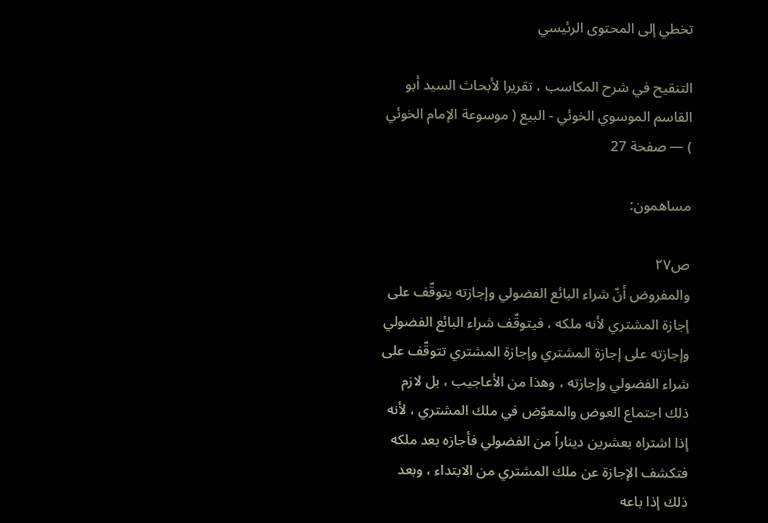تخطي إلى المحتوى الرئيسي

التنقيح في شرح المكاسب ، تقريرا لأبحاث السيد أبو القاسم الموسوي الخوئي - البيع ( موسوعة الإمام الخوئي ) — صفحة 27

مساهمون:

ص٢٧
والمفروض أنّ شراء البائع الفضولي وإجازته يتوقّف على إجازة المشتري لأنه ملكه ، فيتوقّف شراء البائع الفضولي وإجازته على إجازة المشتري وإجازة المشتري تتوقّف على شراء الفضولي وإجازته ، وهذا من الأعاجيب ، بل لازم ذلك اجتماع العوض والمعوّض في ملك المشتري ، لأنه إذا اشتراه بعشرين ديناراً من الفضولي فأجازه بعد ملكه فتكشف الإجازة عن ملك المشتري من الابتداء ، وبعد ذلك إذا باعه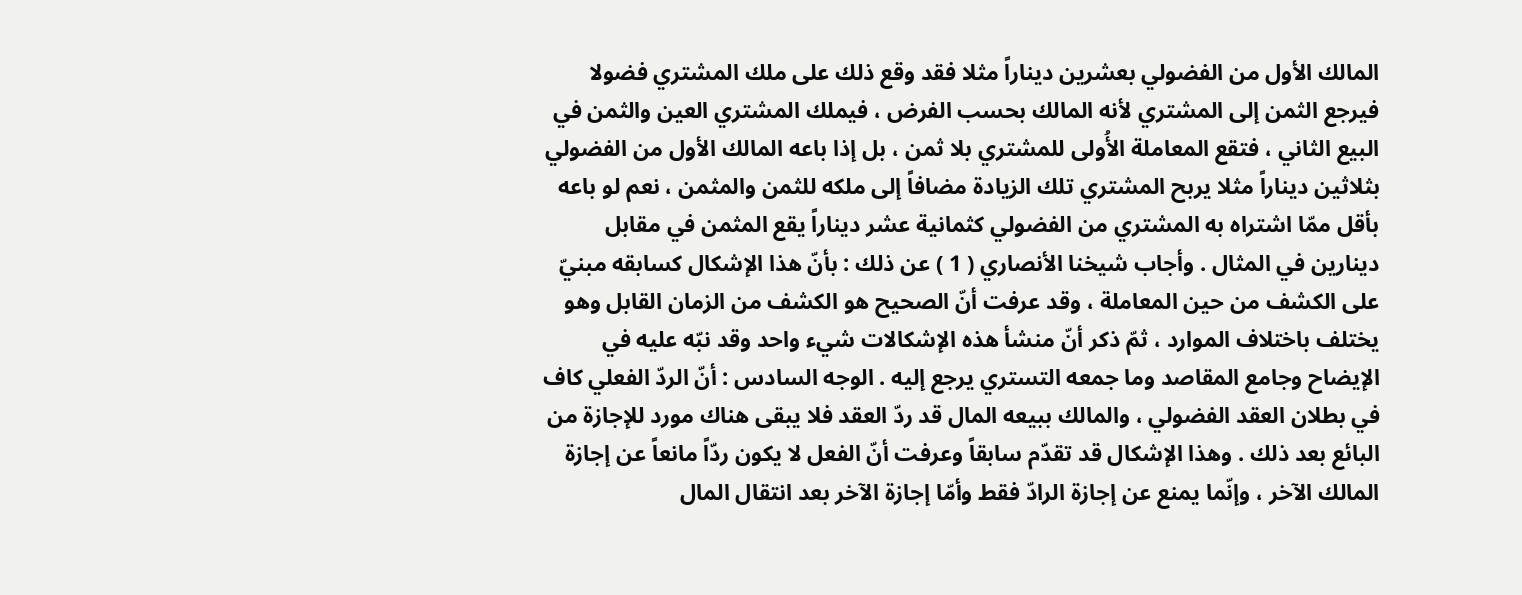المالك الأول من الفضولي بعشرين ديناراً مثلا فقد وقع ذلك على ملك المشتري فضولا فيرجع الثمن إلى المشتري لأنه المالك بحسب الفرض ، فيملك المشتري العين والثمن في البيع الثاني ، فتقع المعاملة الأُولى للمشتري بلا ثمن ، بل إذا باعه المالك الأول من الفضولي بثلاثين ديناراً مثلا يربح المشتري تلك الزيادة مضافاً إلى ملكه للثمن والمثمن ، نعم لو باعه بأقل ممّا اشتراه به المشتري من الفضولي كثمانية عشر ديناراً يقع المثمن في مقابل دينارين في المثال . وأجاب شيخنا الأنصاري ( 1 ) عن ذلك : بأنّ هذا الإشكال كسابقه مبنيّ على الكشف من حين المعاملة ، وقد عرفت أنّ الصحيح هو الكشف من الزمان القابل وهو يختلف باختلاف الموارد ، ثمّ ذكر أنّ منشأ هذه الإشكالات شيء واحد وقد نبّه عليه في الإيضاح وجامع المقاصد وما جمعه التستري يرجع إليه . الوجه السادس : أنّ الردّ الفعلي كاف في بطلان العقد الفضولي ، والمالك ببيعه المال قد ردّ العقد فلا يبقى هناك مورد للإجازة من البائع بعد ذلك . وهذا الإشكال قد تقدّم سابقاً وعرفت أنّ الفعل لا يكون ردّاً مانعاً عن إجازة المالك الآخر ، وإنّما يمنع عن إجازة الرادّ فقط وأمّا إجازة الآخر بعد انتقال المال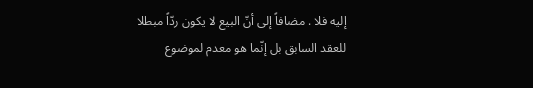إليه فلا . مضافاً إلى أنّ البيع لا يكون ردّاً مبطلا للعقد السابق بل إنّما هو معدم لموضوع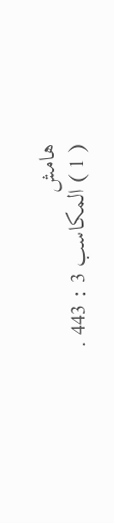هامش
( 1 ) المكاسب 3 : 443 .